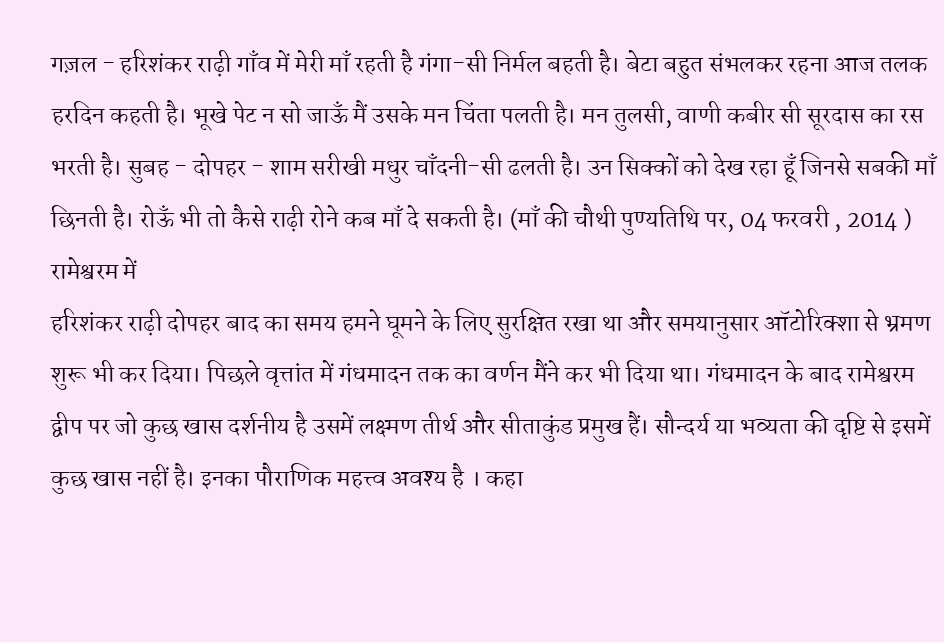गज़ल - हरिशंकर राढ़ी गाँव में मेरी माँ रहती है गंगा-सी निर्मल बहती है। बेटा बहुत संभलकर रहना आज तलक हरदिन कहती है। भूखे पेट न सो जाऊँ मैं उसके मन चिंता पलती है। मन तुलसी, वाणी कबीर सी सूरदास का रस भरती है। सुबह - दोपहर - शाम सरीखी मधुर चाँदनी-सी ढलती है। उन सिक्कों को देख रहा हूँ जिनसे सबकी माँ छिनती है। रोऊँ भी तो कैसे राढ़ी रोने कब माँ दे सकती है। (माँ की चौथी पुण्यतिथि पर, 04 फरवरी , 2014 )
रामेश्वरम में
हरिशंकर राढ़ी दोपहर बाद का समय हमने घूमने के लिए सुरक्षित रखा था और समयानुसार ऑटोरिक्शा से भ्रमण शुरू भी कर दिया। पिछले वृत्तांत में गंधमादन तक का वर्णन मैंने कर भी दिया था। गंधमादन के बाद रामेश्वरम द्वीप पर जो कुछ खास दर्शनीय है उसमें लक्ष्मण तीर्थ और सीताकुंड प्रमुख हैं। सौन्दर्य या भव्यता की दृष्टि से इसमें कुछ खास नहीं है। इनका पौराणिक महत्त्व अवश्य है । कहा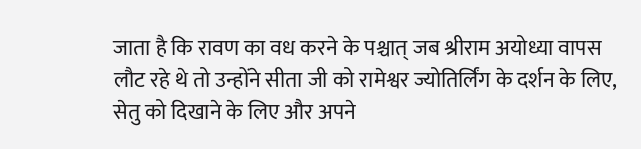जाता है कि रावण का वध करने के पश्चात् जब श्रीराम अयोध्या वापस लौट रहे थे तो उन्होंने सीता जी को रामेश्वर ज्योतिर्लिंग के दर्शन के लिए, सेतु को दिखाने के लिए और अपने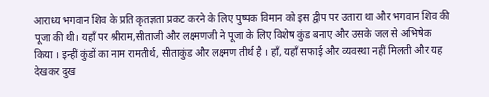आराध्य भगवान शिव के प्रति कृतज्ञता प्रकट करने के लिए पुष्पक विमान को इस द्वीप पर उतारा था और भगवान शिव की पूजा की थी। यहाँ पर श्रीराम,सीताजी और लक्ष्मणजी ने पूजा के लिए विशेष कुंड बनाए और उसके जल से अभिषेक किया । इन्हीं कुंडों का नाम रामतीर्थ, सीताकुंड और लक्ष्मण तीर्थ है । हाँ, यहाँ सफाई और व्यवस्था नहीं मिलती और यह देखकर दुख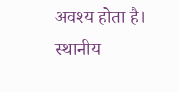अवश्य होता है। स्थानीय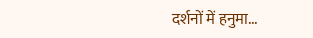दर्शनों में हनुमा...